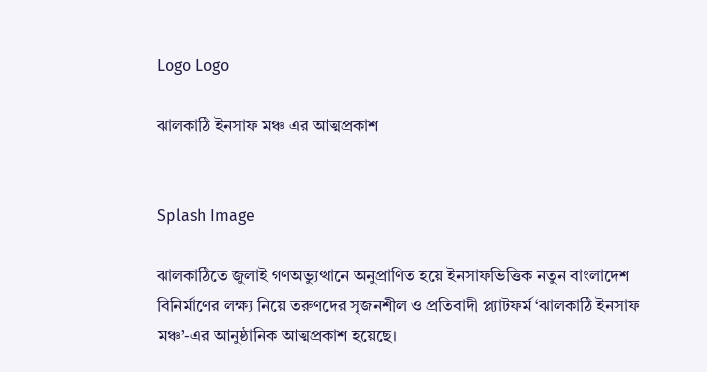Logo Logo

ঝালকাঠি ইনসাফ মঞ্চ এর আত্মপ্রকাশ


Splash Image

ঝালকাঠিতে জুলাই গণঅভ্যুত্থানে অনুপ্রাণিত হয়ে ইনসাফভিত্তিক নতুন বাংলাদেশ বিনির্মাণের লক্ষ্য নিয়ে তরুণদের সৃজনশীল ও প্রতিবাদী প্ল্যাটফর্ম ‘ঝালকাঠি ইনসাফ মঞ্চ’-এর আনুষ্ঠানিক আত্মপ্রকাশ হয়েছে।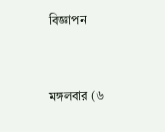বিজ্ঞাপন


মঙ্গলবার (৬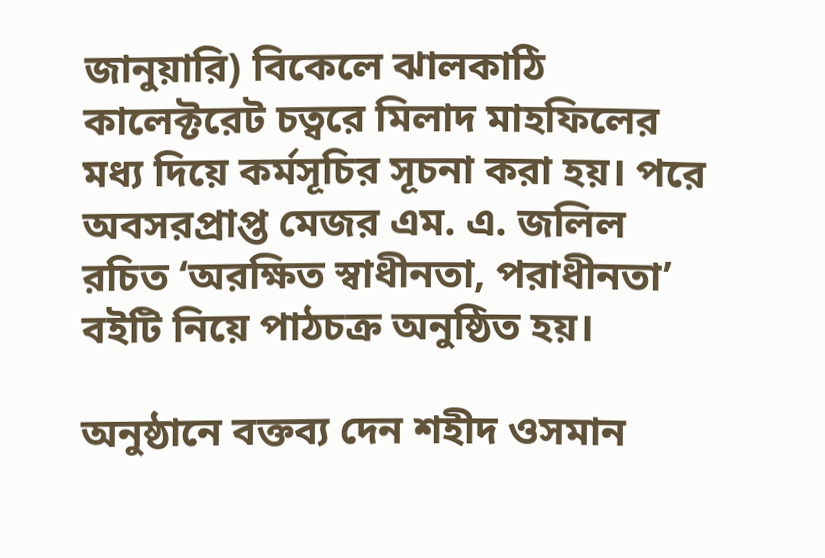জানুয়ারি) বিকেলে ঝালকাঠি কালেক্টরেট চত্বরে মিলাদ মাহফিলের মধ্য দিয়ে কর্মসূচির সূচনা করা হয়। পরে অবসরপ্রাপ্ত মেজর এম. এ. জলিল রচিত ‘অরক্ষিত স্বাধীনতা, পরাধীনতা’ বইটি নিয়ে পাঠচক্র অনুষ্ঠিত হয়।

অনুষ্ঠানে বক্তব্য দেন শহীদ ওসমান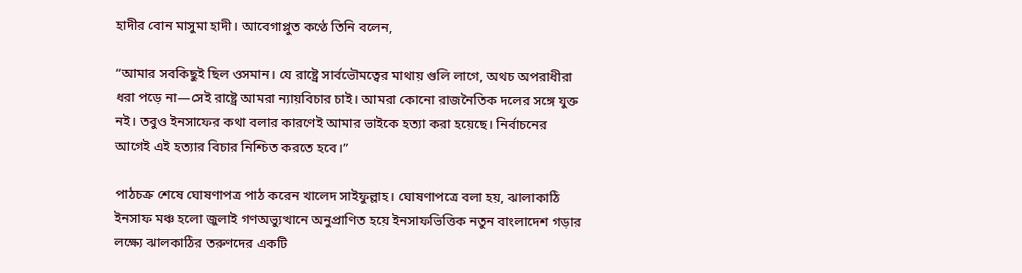হাদীর বোন মাসুমা হাদী। আবেগাপ্লুত কণ্ঠে তিনি বলেন,

“আমার সবকিছুই ছিল ওসমান। যে রাষ্ট্রে সার্বভৌমত্বের মাথায় গুলি লাগে, অথচ অপরাধীরা ধরা পড়ে না—সেই রাষ্ট্রে আমরা ন্যায়বিচার চাই। আমরা কোনো রাজনৈতিক দলের সঙ্গে যুক্ত নই। তবুও ইনসাফের কথা বলার কারণেই আমার ভাইকে হত্যা করা হয়েছে। নির্বাচনের আগেই এই হত্যার বিচার নিশ্চিত করতে হবে।”

পাঠচক্র শেষে ঘোষণাপত্র পাঠ করেন খালেদ সাইফুল্লাহ। ঘোষণাপত্রে বলা হয়, ঝালাকাঠি ইনসাফ মঞ্চ হলো জুলাই গণঅভ্যুত্থানে অনুপ্রাণিত হয়ে ইনসাফভিত্তিক নতুন বাংলাদেশ গড়ার লক্ষ্যে ঝালকাঠির তরুণদের একটি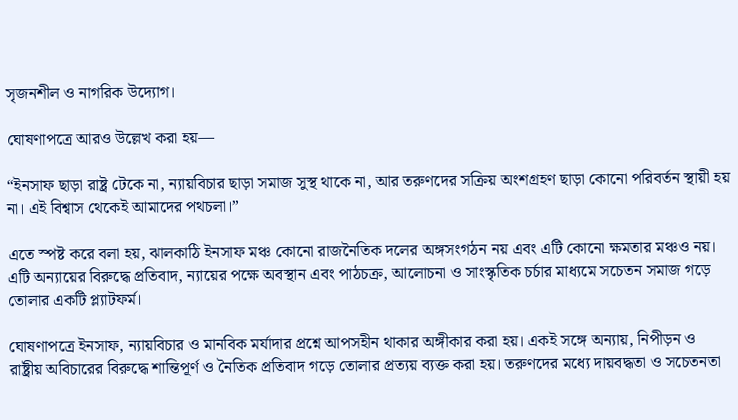সৃজনশীল ও নাগরিক উদ্যোগ।

ঘোষণাপত্রে আরও উল্লেখ করা হয়—

“ইনসাফ ছাড়া রাষ্ট্র টেকে না, ন্যায়বিচার ছাড়া সমাজ সুস্থ থাকে না, আর তরুণদের সক্রিয় অংশগ্রহণ ছাড়া কোনো পরিবর্তন স্থায়ী হয় না। এই বিশ্বাস থেকেই আমাদের পথচলা।”

এতে স্পষ্ট করে বলা হয়, ঝালকাঠি ইনসাফ মঞ্চ কোনো রাজনৈতিক দলের অঙ্গসংগঠন নয় এবং এটি কোনো ক্ষমতার মঞ্চও নয়। এটি অন্যায়ের বিরুদ্ধে প্রতিবাদ, ন্যায়ের পক্ষে অবস্থান এবং পাঠচক্র, আলোচনা ও সাংস্কৃতিক চর্চার মাধ্যমে সচেতন সমাজ গড়ে তোলার একটি প্ল্যাটফর্ম।

ঘোষণাপত্রে ইনসাফ, ন্যায়বিচার ও মানবিক মর্যাদার প্রশ্নে আপসহীন থাকার অঙ্গীকার করা হয়। একই সঙ্গে অন্যায়, নিপীড়ন ও রাষ্ট্রীয় অবিচারের বিরুদ্ধে শান্তিপূর্ণ ও নৈতিক প্রতিবাদ গড়ে তোলার প্রত্যয় ব্যক্ত করা হয়। তরুণদের মধ্যে দায়বদ্ধতা ও সচেতনতা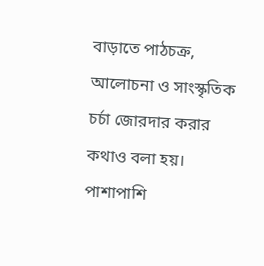বাড়াতে পাঠচক্র, আলোচনা ও সাংস্কৃতিক চর্চা জোরদার করার কথাও বলা হয়। পাশাপাশি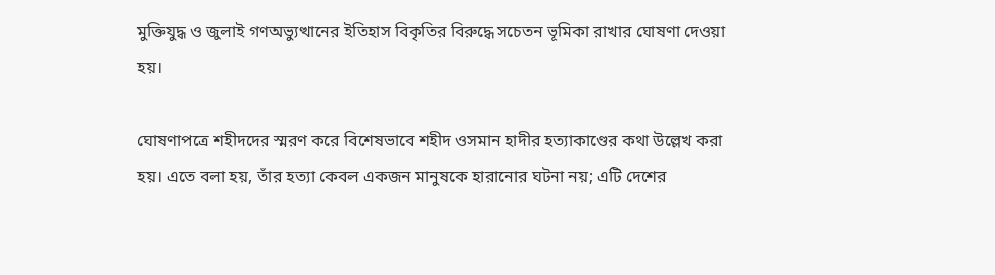মুক্তিযুদ্ধ ও জুলাই গণঅভ্যুত্থানের ইতিহাস বিকৃতির বিরুদ্ধে সচেতন ভূমিকা রাখার ঘোষণা দেওয়া হয়।

ঘোষণাপত্রে শহীদদের স্মরণ করে বিশেষভাবে শহীদ ওসমান হাদীর হত্যাকাণ্ডের কথা উল্লেখ করা হয়। এতে বলা হয়, তাঁর হত্যা কেবল একজন মানুষকে হারানোর ঘটনা নয়; এটি দেশের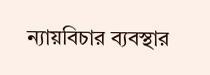ন্যায়বিচার ব্যবস্থার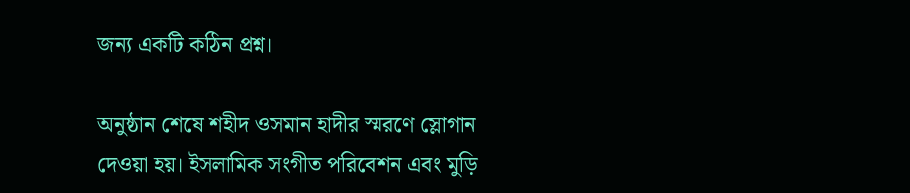জন্য একটি কঠিন প্রশ্ন।

অনুষ্ঠান শেষে শহীদ ওসমান হাদীর স্মরণে স্লোগান দেওয়া হয়। ইসলামিক সংগীত পরিবেশন এবং মুড়ি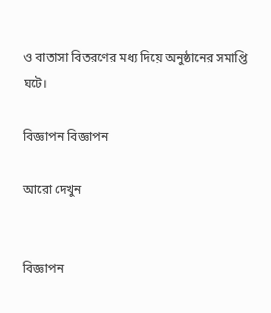ও বাতাসা বিতরণের মধ্য দিয়ে অনুষ্ঠানের সমাপ্তি ঘটে।

বিজ্ঞাপন বিজ্ঞাপন

আরো দেখুন


বিজ্ঞাপন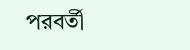পরবর্তী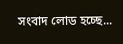সংবাদ লোড হচ্ছে...